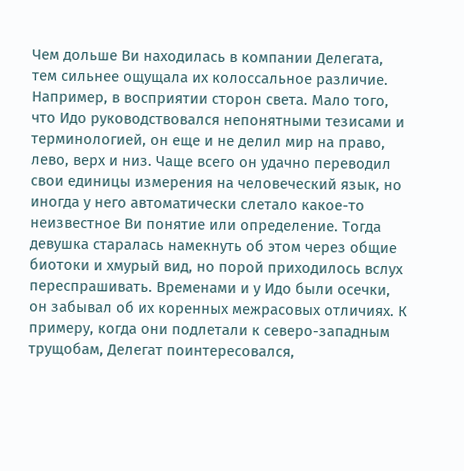Чем дольше Ви находилась в компании Делегата, тем сильнее ощущала их колоссальное различие. Например, в восприятии сторон света. Мало того, что Идо руководствовался непонятными тезисами и терминологией, он еще и не делил мир на право, лево, верх и низ. Чаще всего он удачно переводил свои единицы измерения на человеческий язык, но иногда у него автоматически слетало какое-то неизвестное Ви понятие или определение. Тогда девушка старалась намекнуть об этом через общие биотоки и хмурый вид, но порой приходилось вслух переспрашивать. Временами и у Идо были осечки, он забывал об их коренных межрасовых отличиях. К примеру, когда они подлетали к северо-западным трущобам, Делегат поинтересовался,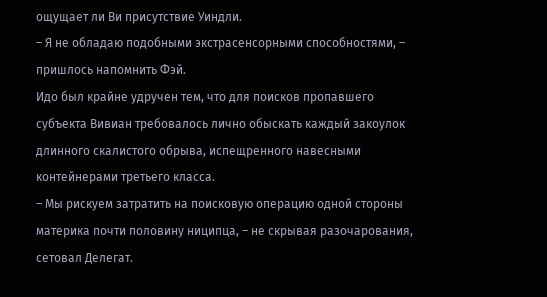ощущает ли Ви присутствие Уиндли.
– Я не обладаю подобными экстрасенсорными способностями, – пришлось напомнить Фэй.
Идо был крайне удручен тем, что для поисков пропавшего субъекта Вивиан требовалось лично обыскать каждый закоулок длинного скалистого обрыва, испещренного навесными контейнерами третьего класса.
– Мы рискуем затратить на поисковую операцию одной стороны материка почти половину ниципца, – не скрывая разочарования, сетовал Делегат.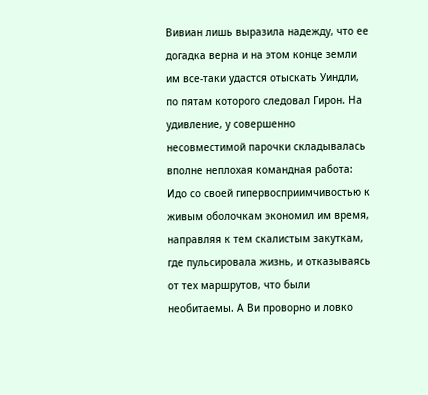Вивиан лишь выразила надежду, что ее догадка верна и на этом конце земли им все-таки удастся отыскать Уиндли, по пятам которого следовал Гирон. На удивление, у совершенно несовместимой парочки складывалась вполне неплохая командная работа: Идо со своей гипервосприимчивостью к живым оболочкам экономил им время, направляя к тем скалистым закуткам, где пульсировала жизнь, и отказываясь от тех маршрутов, что были необитаемы. А Ви проворно и ловко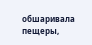обшаривала пещеры,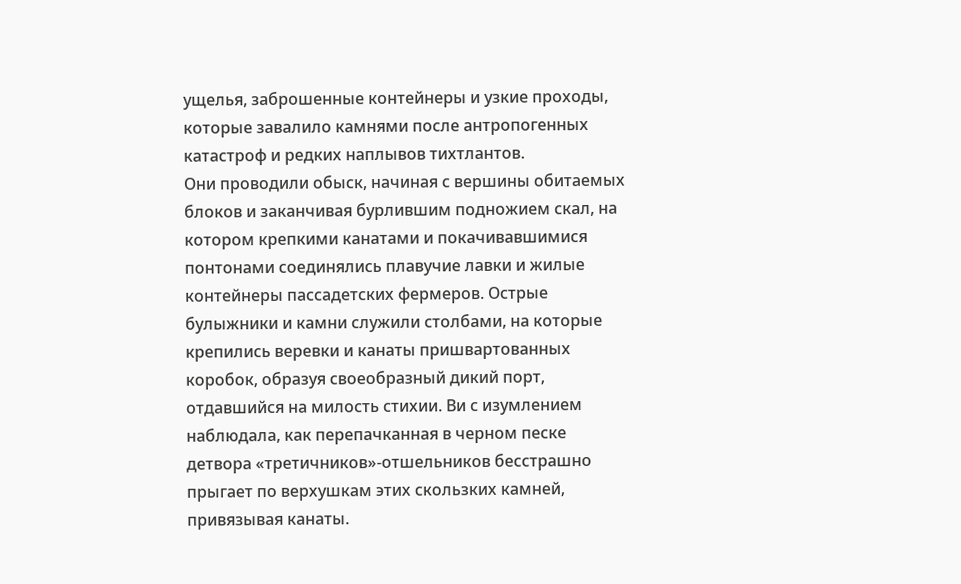ущелья, заброшенные контейнеры и узкие проходы, которые завалило камнями после антропогенных катастроф и редких наплывов тихтлантов.
Они проводили обыск, начиная с вершины обитаемых блоков и заканчивая бурлившим подножием скал, на котором крепкими канатами и покачивавшимися понтонами соединялись плавучие лавки и жилые контейнеры пассадетских фермеров. Острые булыжники и камни служили столбами, на которые крепились веревки и канаты пришвартованных коробок, образуя своеобразный дикий порт, отдавшийся на милость стихии. Ви с изумлением наблюдала, как перепачканная в черном песке детвора «третичников»-отшельников бесстрашно прыгает по верхушкам этих скользких камней, привязывая канаты.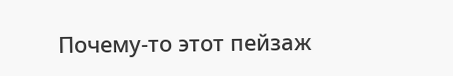Почему-то этот пейзаж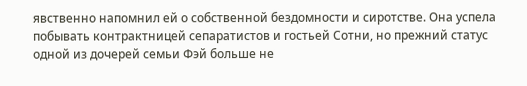явственно напомнил ей о собственной бездомности и сиротстве. Она успела побывать контрактницей сепаратистов и гостьей Сотни, но прежний статус одной из дочерей семьи Фэй больше не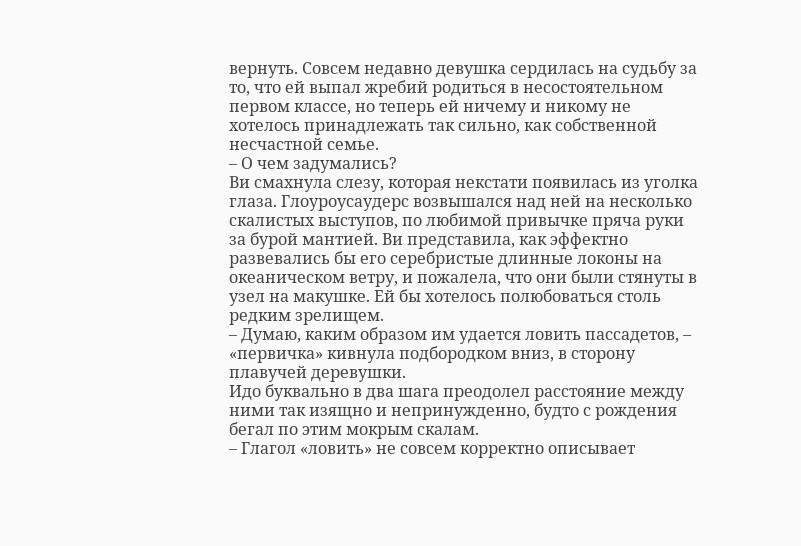вернуть. Совсем недавно девушка сердилась на судьбу за то, что ей выпал жребий родиться в несостоятельном первом классе, но теперь ей ничему и никому не хотелось принадлежать так сильно, как собственной несчастной семье.
– О чем задумались?
Ви смахнула слезу, которая некстати появилась из уголка глаза. Глоуроусаудерс возвышался над ней на несколько скалистых выступов, по любимой привычке пряча руки за бурой мантией. Ви представила, как эффектно развевались бы его серебристые длинные локоны на океаническом ветру, и пожалела, что они были стянуты в узел на макушке. Ей бы хотелось полюбоваться столь редким зрелищем.
– Думаю, каким образом им удается ловить пассадетов, – «первичка» кивнула подбородком вниз, в сторону плавучей деревушки.
Идо буквально в два шага преодолел расстояние между ними так изящно и непринужденно, будто с рождения бегал по этим мокрым скалам.
– Глагол «ловить» не совсем корректно описывает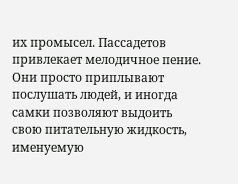их промысел. Пассадетов привлекает мелодичное пение. Они просто приплывают послушать людей, и иногда самки позволяют выдоить свою питательную жидкость, именуемую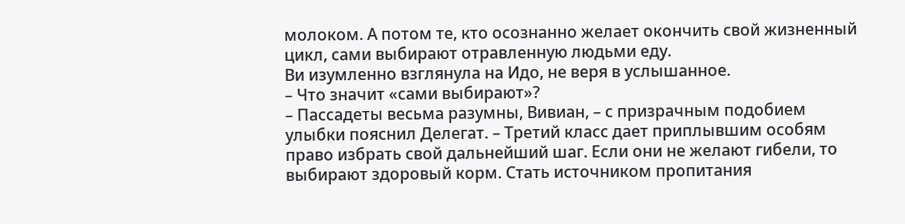молоком. А потом те, кто осознанно желает окончить свой жизненный цикл, сами выбирают отравленную людьми еду.
Ви изумленно взглянула на Идо, не веря в услышанное.
– Что значит «сами выбирают»?
– Пассадеты весьма разумны, Вивиан, – с призрачным подобием улыбки пояснил Делегат. – Третий класс дает приплывшим особям право избрать свой дальнейший шаг. Если они не желают гибели, то выбирают здоровый корм. Стать источником пропитания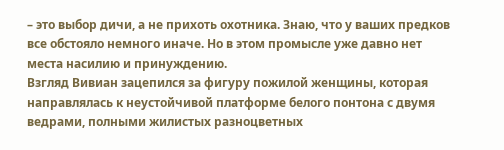– это выбор дичи, а не прихоть охотника. Знаю, что у ваших предков все обстояло немного иначе. Но в этом промысле уже давно нет места насилию и принуждению.
Взгляд Вивиан зацепился за фигуру пожилой женщины, которая направлялась к неустойчивой платформе белого понтона с двумя ведрами, полными жилистых разноцветных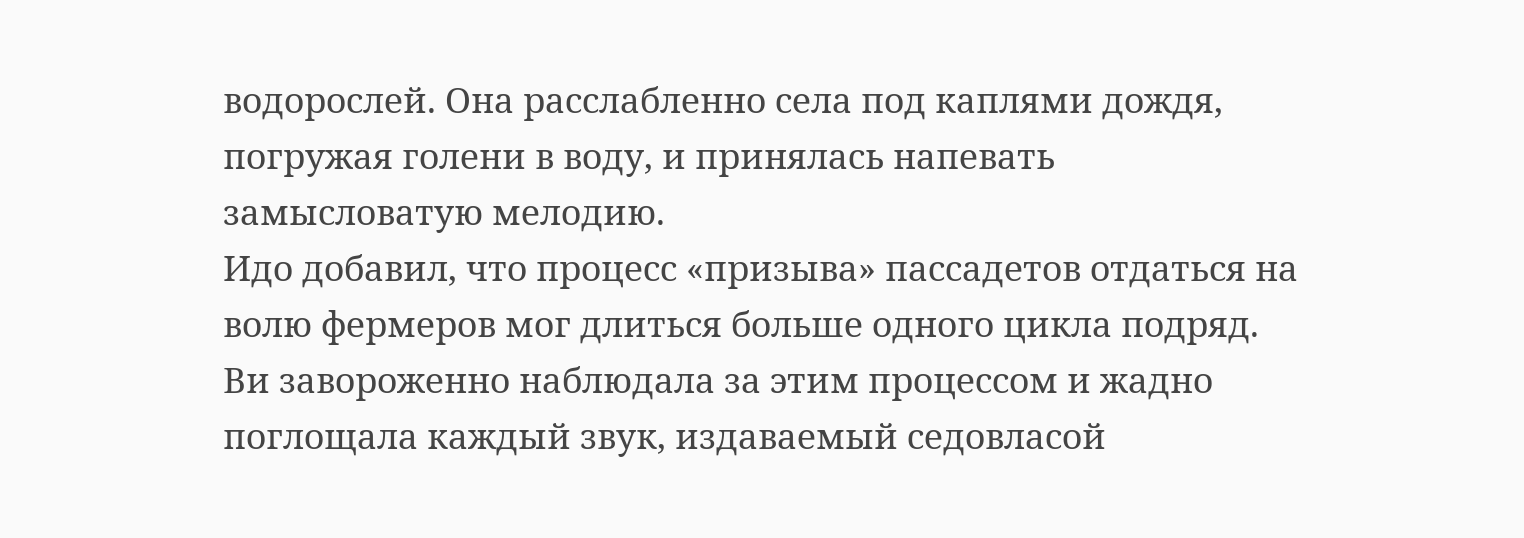водорослей. Она расслабленно села под каплями дождя, погружая голени в воду, и принялась напевать замысловатую мелодию.
Идо добавил, что процесс «призыва» пассадетов отдаться на волю фермеров мог длиться больше одного цикла подряд. Ви завороженно наблюдала за этим процессом и жадно поглощала каждый звук, издаваемый седовласой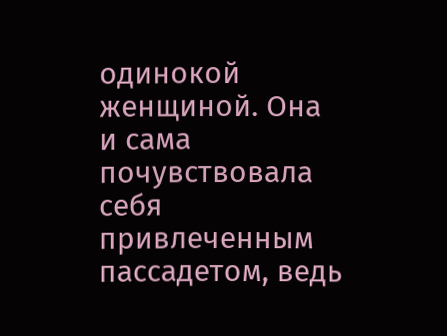одинокой женщиной. Она и сама почувствовала себя привлеченным пассадетом, ведь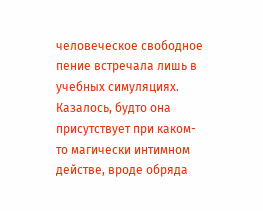человеческое свободное пение встречала лишь в учебных симуляциях. Казалось, будто она присутствует при каком-то магически интимном действе, вроде обряда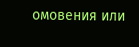омовения или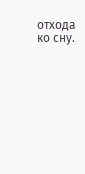отхода ко сну.